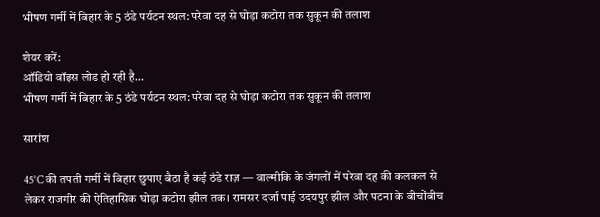भीषण गर्मी में बिहार के 5 ठंडे पर्यटन स्थल: परेवा दह से घोड़ा कटोरा तक सुकून की तलाश

शेयर करें:
ऑडियो वॉइस लोड हो रही है…
भीषण गर्मी में बिहार के 5 ठंडे पर्यटन स्थल: परेवा दह से घोड़ा कटोरा तक सुकून की तलाश

सारांश

45°C की तपती गर्मी में बिहार छुपाए बैठा है कई ठंडे राज़ — वाल्मीकि के जंगलों में परेवा दह की कलकल से लेकर राजगीर की ऐतिहासिक घोड़ा कटोरा झील तक। रामसर दर्जा पाई उदयपुर झील और पटना के बीचोंबीच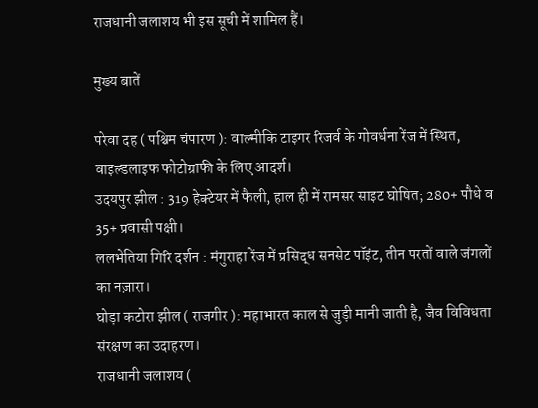राजधानी जलाशय भी इस सूची में शामिल हैं।

मुख्य बातें

परेवा दह ( पश्चिम चंपारण ): वाल्मीकि टाइगर रिजर्व के गोवर्धना रेंज में स्थित, वाइल्डलाइफ फोटोग्राफी के लिए आदर्श।
उदयपुर झील : 319 हेक्टेयर में फैली, हाल ही में रामसर साइट घोषित; 280+ पौधे व 35+ प्रवासी पक्षी।
ललभेतिया गिरि दर्शन : मंगुराहा रेंज में प्रसिद्ध सनसेट पॉइंट, तीन परतों वाले जंगलों का नज़ारा।
घोड़ा कटोरा झील ( राजगीर ): महाभारत काल से जुड़ी मानी जाती है, जैव विविधता संरक्षण का उदाहरण।
राजधानी जलाशय (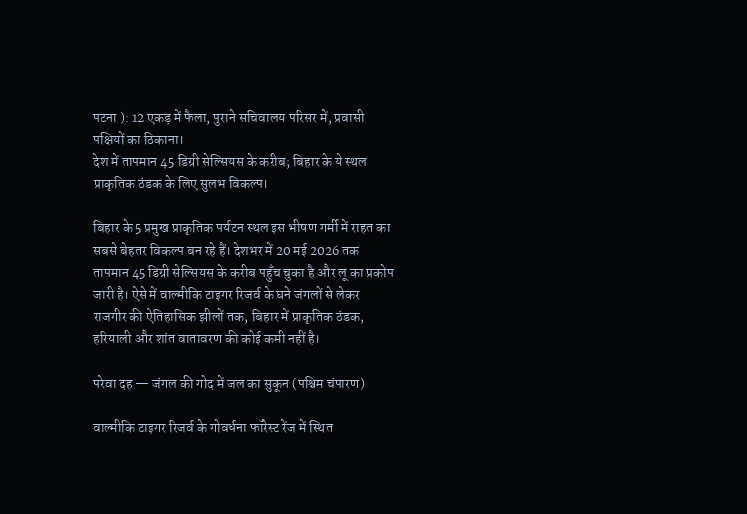पटना ): 12 एकड़ में फैला, पुराने सचिवालय परिसर में, प्रवासी पक्षियों का ठिकाना।
देश में तापमान 45 डिग्री सेल्सियस के करीब; बिहार के ये स्थल प्राकृतिक ठंडक के लिए सुलभ विकल्प।

बिहार के 5 प्रमुख प्राकृतिक पर्यटन स्थल इस भीषण गर्मी में राहत का सबसे बेहतर विकल्प बन रहे हैं। देशभर में 20 मई 2026 तक तापमान 45 डिग्री सेल्सियस के करीब पहुँच चुका है और लू का प्रकोप जारी है। ऐसे में वाल्मीकि टाइगर रिजर्व के घने जंगलों से लेकर राजगीर की ऐतिहासिक झीलों तक, बिहार में प्राकृतिक ठंडक, हरियाली और शांत वातावरण की कोई कमी नहीं है।

परेवा दह — जंगल की गोद में जल का सुकून (पश्चिम चंपारण)

वाल्मीकि टाइगर रिजर्व के गोवर्धना फॉरेस्ट रेंज में स्थित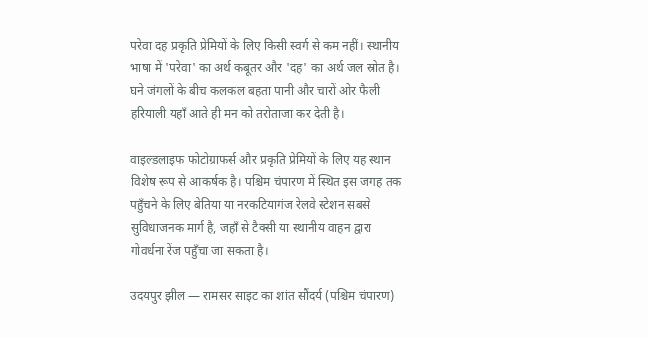परेवा दह प्रकृति प्रेमियों के लिए किसी स्वर्ग से कम नहीं। स्थानीय भाषा में 'परेवा' का अर्थ कबूतर और 'दह' का अर्थ जल स्रोत है। घने जंगलों के बीच कलकल बहता पानी और चारों ओर फैली हरियाली यहाँ आते ही मन को तरोताजा कर देती है।

वाइल्डलाइफ फोटोग्राफर्स और प्रकृति प्रेमियों के लिए यह स्थान विशेष रूप से आकर्षक है। पश्चिम चंपारण में स्थित इस जगह तक पहुँचने के लिए बेतिया या नरकटियागंज रेलवे स्टेशन सबसे सुविधाजनक मार्ग है, जहाँ से टैक्सी या स्थानीय वाहन द्वारा गोवर्धना रेंज पहुँचा जा सकता है।

उदयपुर झील — रामसर साइट का शांत सौंदर्य (पश्चिम चंपारण)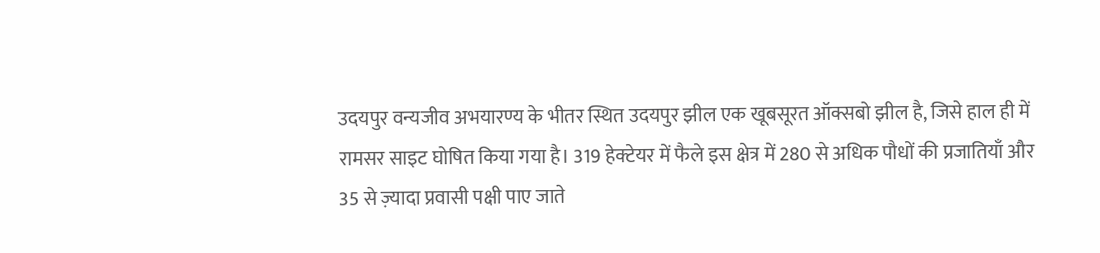उदयपुर वन्यजीव अभयारण्य के भीतर स्थित उदयपुर झील एक खूबसूरत ऑक्सबो झील है, जिसे हाल ही में रामसर साइट घोषित किया गया है। 319 हेक्टेयर में फैले इस क्षेत्र में 280 से अधिक पौधों की प्रजातियाँ और 35 से ज़्यादा प्रवासी पक्षी पाए जाते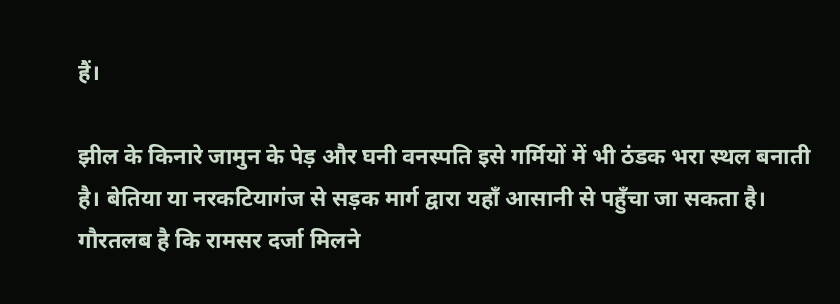हैं।

झील के किनारे जामुन के पेड़ और घनी वनस्पति इसे गर्मियों में भी ठंडक भरा स्थल बनाती है। बेतिया या नरकटियागंज से सड़क मार्ग द्वारा यहाँ आसानी से पहुँचा जा सकता है। गौरतलब है कि रामसर दर्जा मिलने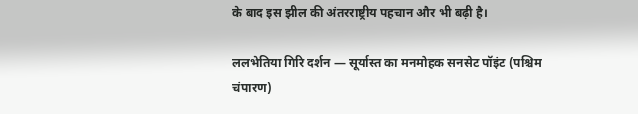के बाद इस झील की अंतरराष्ट्रीय पहचान और भी बढ़ी है।

ललभेतिया गिरि दर्शन — सूर्यास्त का मनमोहक सनसेट पॉइंट (पश्चिम चंपारण)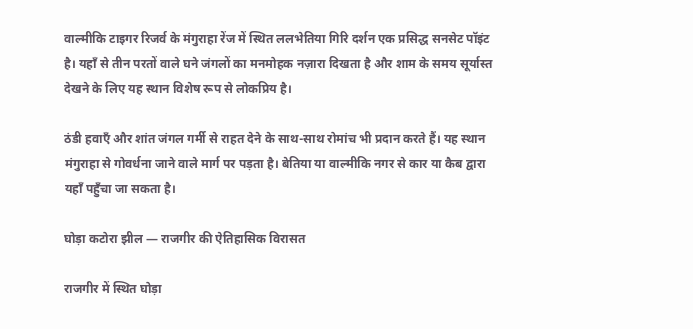वाल्मीकि टाइगर रिजर्व के मंगुराहा रेंज में स्थित ललभेतिया गिरि दर्शन एक प्रसिद्ध सनसेट पॉइंट है। यहाँ से तीन परतों वाले घने जंगलों का मनमोहक नज़ारा दिखता है और शाम के समय सूर्यास्त देखने के लिए यह स्थान विशेष रूप से लोकप्रिय है।

ठंडी हवाएँ और शांत जंगल गर्मी से राहत देने के साथ-साथ रोमांच भी प्रदान करते हैं। यह स्थान मंगुराहा से गोवर्धना जाने वाले मार्ग पर पड़ता है। बेतिया या वाल्मीकि नगर से कार या कैब द्वारा यहाँ पहुँचा जा सकता है।

घोड़ा कटोरा झील — राजगीर की ऐतिहासिक विरासत

राजगीर में स्थित घोड़ा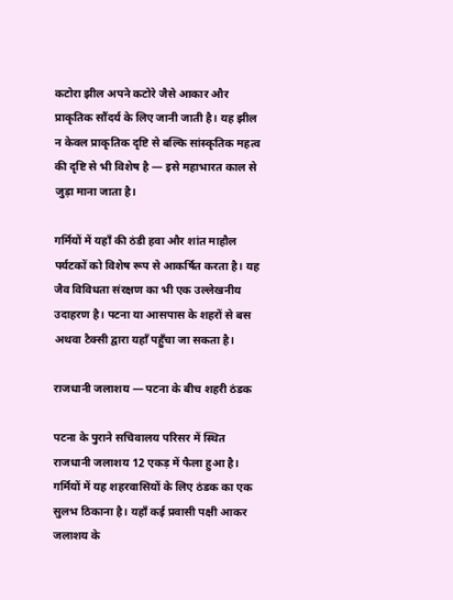कटोरा झील अपने कटोरे जैसे आकार और प्राकृतिक सौंदर्य के लिए जानी जाती है। यह झील न केवल प्राकृतिक दृष्टि से बल्कि सांस्कृतिक महत्व की दृष्टि से भी विशेष है — इसे महाभारत काल से जुड़ा माना जाता है।

गर्मियों में यहाँ की ठंडी हवा और शांत माहौल पर्यटकों को विशेष रूप से आकर्षित करता है। यह जैव विविधता संरक्षण का भी एक उल्लेखनीय उदाहरण है। पटना या आसपास के शहरों से बस अथवा टैक्सी द्वारा यहाँ पहुँचा जा सकता है।

राजधानी जलाशय — पटना के बीच शहरी ठंडक

पटना के पुराने सचिवालय परिसर में स्थित राजधानी जलाशय 12 एकड़ में फैला हुआ है। गर्मियों में यह शहरवासियों के लिए ठंडक का एक सुलभ ठिकाना है। यहाँ कई प्रवासी पक्षी आकर जलाशय के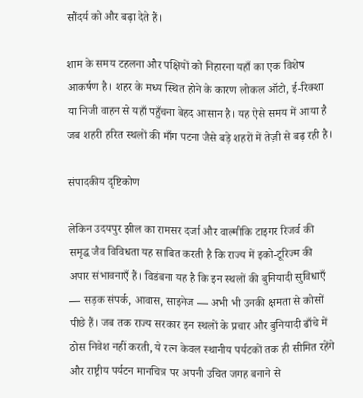सौंदर्य को और बढ़ा देते हैं।

शाम के समय टहलना और पक्षियों को निहारना यहाँ का एक विशेष आकर्षण है। शहर के मध्य स्थित होने के कारण लोकल ऑटो, ई-रिक्शा या निजी वाहन से यहाँ पहुँचना बेहद आसान है। यह ऐसे समय में आया है जब शहरी हरित स्थलों की माँग पटना जैसे बड़े शहरों में तेज़ी से बढ़ रही है।

संपादकीय दृष्टिकोण

लेकिन उदयपुर झील का रामसर दर्जा और वाल्मीकि टाइगर रिजर्व की समृद्ध जैव विविधता यह साबित करती है कि राज्य में इको-टूरिज्म की अपार संभावनाएँ हैं। विडंबना यह है कि इन स्थलों की बुनियादी सुविधाएँ — सड़क संपर्क, आवास, साइनेज — अभी भी उनकी क्षमता से कोसों पीछे हैं। जब तक राज्य सरकार इन स्थलों के प्रचार और बुनियादी ढाँचे में ठोस निवेश नहीं करती, ये रत्न केवल स्थानीय पर्यटकों तक ही सीमित रहेंगे और राष्ट्रीय पर्यटन मानचित्र पर अपनी उचित जगह बनाने से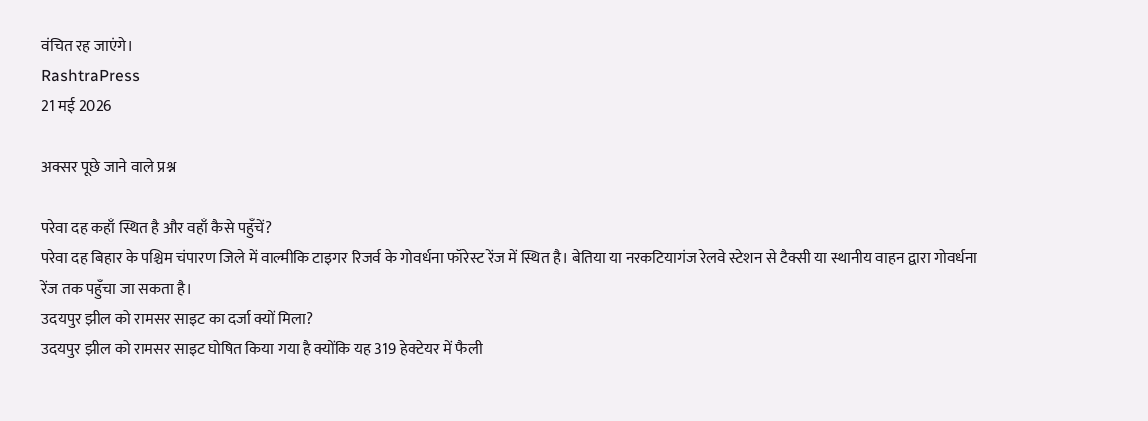वंचित रह जाएंगे।
RashtraPress
21 मई 2026

अक्सर पूछे जाने वाले प्रश्न

परेवा दह कहाँ स्थित है और वहाँ कैसे पहुँचें?
परेवा दह बिहार के पश्चिम चंपारण जिले में वाल्मीकि टाइगर रिजर्व के गोवर्धना फॉरेस्ट रेंज में स्थित है। बेतिया या नरकटियागंज रेलवे स्टेशन से टैक्सी या स्थानीय वाहन द्वारा गोवर्धना रेंज तक पहुँचा जा सकता है।
उदयपुर झील को रामसर साइट का दर्जा क्यों मिला?
उदयपुर झील को रामसर साइट घोषित किया गया है क्योंकि यह 319 हेक्टेयर में फैली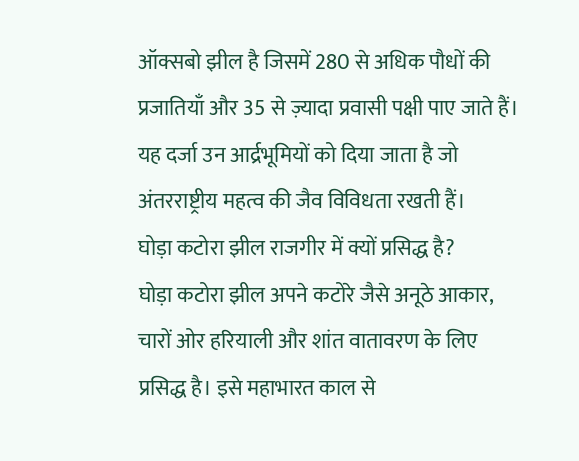ऑक्सबो झील है जिसमें 280 से अधिक पौधों की प्रजातियाँ और 35 से ज़्यादा प्रवासी पक्षी पाए जाते हैं। यह दर्जा उन आर्द्रभूमियों को दिया जाता है जो अंतरराष्ट्रीय महत्व की जैव विविधता रखती हैं।
घोड़ा कटोरा झील राजगीर में क्यों प्रसिद्ध है?
घोड़ा कटोरा झील अपने कटोरे जैसे अनूठे आकार, चारों ओर हरियाली और शांत वातावरण के लिए प्रसिद्ध है। इसे महाभारत काल से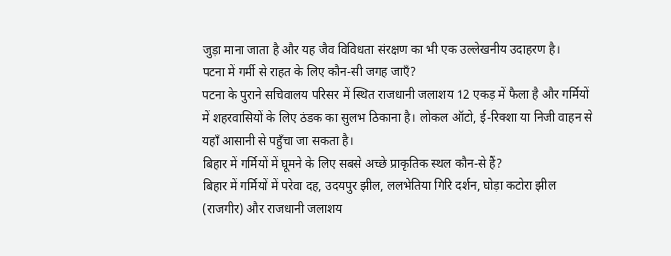जुड़ा माना जाता है और यह जैव विविधता संरक्षण का भी एक उल्लेखनीय उदाहरण है।
पटना में गर्मी से राहत के लिए कौन-सी जगह जाएँ?
पटना के पुराने सचिवालय परिसर में स्थित राजधानी जलाशय 12 एकड़ में फैला है और गर्मियों में शहरवासियों के लिए ठंडक का सुलभ ठिकाना है। लोकल ऑटो, ई-रिक्शा या निजी वाहन से यहाँ आसानी से पहुँचा जा सकता है।
बिहार में गर्मियों में घूमने के लिए सबसे अच्छे प्राकृतिक स्थल कौन-से हैं?
बिहार में गर्मियों में परेवा दह, उदयपुर झील, ललभेतिया गिरि दर्शन, घोड़ा कटोरा झील (राजगीर) और राजधानी जलाशय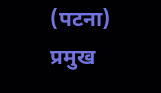(पटना) प्रमुख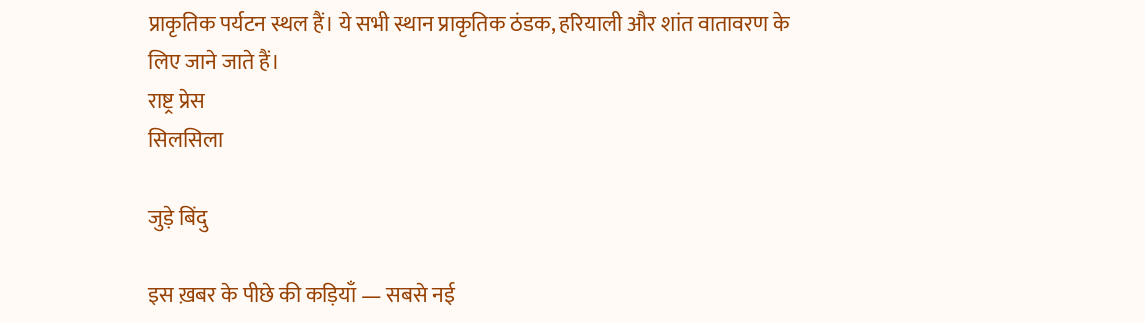प्राकृतिक पर्यटन स्थल हैं। ये सभी स्थान प्राकृतिक ठंडक, हरियाली और शांत वातावरण के लिए जाने जाते हैं।
राष्ट्र प्रेस
सिलसिला

जुड़े बिंदु

इस ख़बर के पीछे की कड़ियाँ — सबसे नई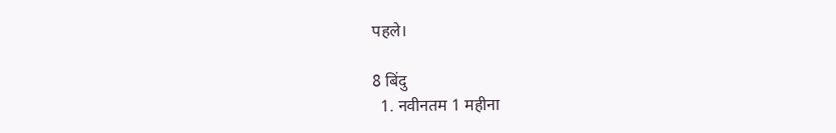पहले।

8 बिंदु
  1. नवीनतम 1 महीना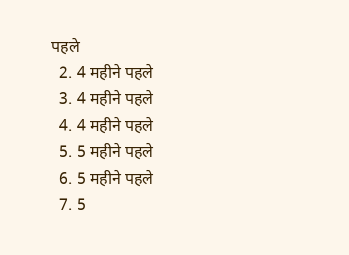पहले
  2. 4 महीने पहले
  3. 4 महीने पहले
  4. 4 महीने पहले
  5. 5 महीने पहले
  6. 5 महीने पहले
  7. 5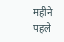महीने पहले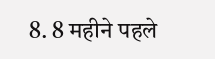8. 8 महीने पहले